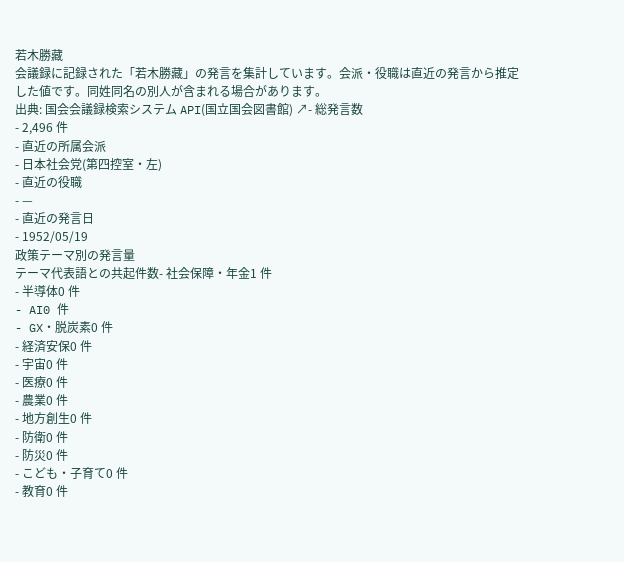若木勝藏
会議録に記録された「若木勝藏」の発言を集計しています。会派・役職は直近の発言から推定した値です。同姓同名の別人が含まれる場合があります。
出典: 国会会議録検索システム API(国立国会図書館) ↗- 総発言数
- 2,496 件
- 直近の所属会派
- 日本社会党(第四控室・左)
- 直近の役職
- —
- 直近の発言日
- 1952/05/19
政策テーマ別の発言量
テーマ代表語との共起件数- 社会保障・年金1 件
- 半導体0 件
- AI0 件
- GX・脱炭素0 件
- 経済安保0 件
- 宇宙0 件
- 医療0 件
- 農業0 件
- 地方創生0 件
- 防衛0 件
- 防災0 件
- こども・子育て0 件
- 教育0 件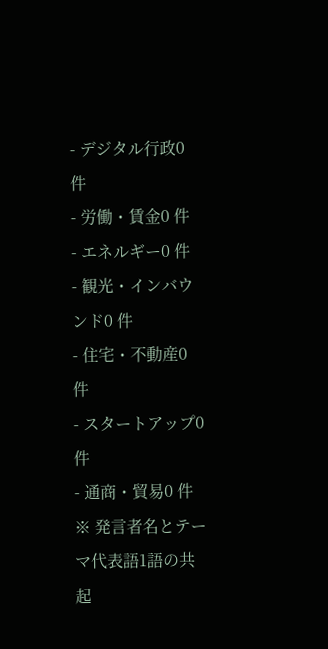- デジタル行政0 件
- 労働・賃金0 件
- エネルギー0 件
- 観光・インバウンド0 件
- 住宅・不動産0 件
- スタートアップ0 件
- 通商・貿易0 件
※ 発言者名とテーマ代表語1語の共起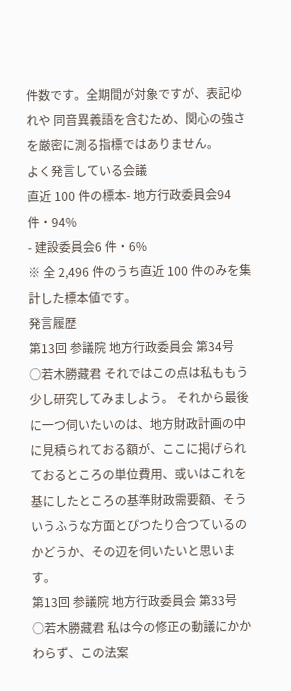件数です。全期間が対象ですが、表記ゆれや 同音異義語を含むため、関心の強さを厳密に測る指標ではありません。
よく発言している会議
直近 100 件の標本- 地方行政委員会94 件・94%
- 建設委員会6 件・6%
※ 全 2,496 件のうち直近 100 件のみを集計した標本値です。
発言履歴
第13回 参議院 地方行政委員会 第34号
○若木勝藏君 それではこの点は私ももう少し研究してみましよう。 それから最後に一つ伺いたいのは、地方財政計画の中に見積られておる額が、ここに掲げられておるところの単位費用、或いはこれを基にしたところの基準財政需要額、そういうふうな方面とぴつたり合つているのかどうか、その辺を伺いたいと思います。
第13回 参議院 地方行政委員会 第33号
○若木勝藏君 私は今の修正の動議にかかわらず、この法案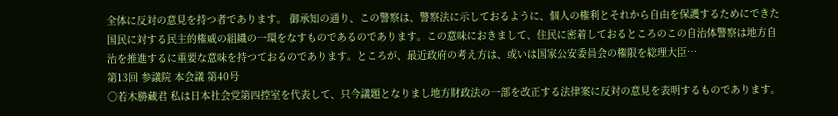全体に反対の意見を持つ者であります。 御承知の通り、この警察は、警察法に示しておるように、個人の権利とそれから自由を保護するためにできた国民に対する民主的権威の組織の一環をなすものであるのであります。この意味におきまして、住民に密着しておるところのこの自治体警察は地方自治を推進するに重要な意味を持つておるのであります。ところが、最近政府の考え方は、或いは国家公安委員会の権限を総理大臣…
第13回 参議院 本会議 第40号
○若木勝藏君 私は日本社会党第四控室を代表して、只今議題となりまし地方財政法の一部を改正する法律案に反対の意見を表明するものであります。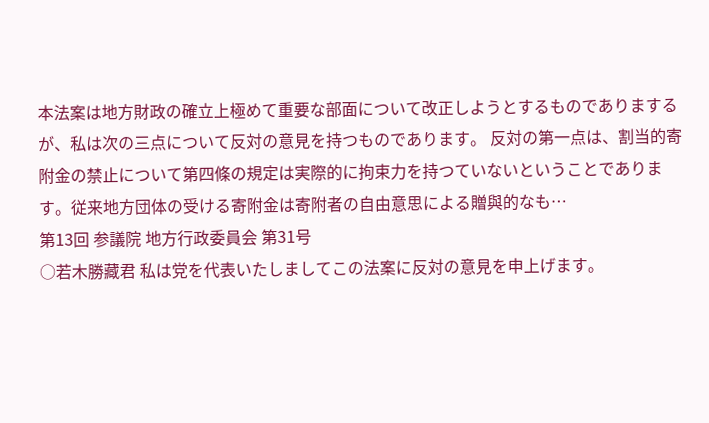本法案は地方財政の確立上極めて重要な部面について改正しようとするものでありまするが、私は次の三点について反対の意見を持つものであります。 反対の第一点は、割当的寄附金の禁止について第四條の規定は実際的に拘束力を持つていないということであります。従来地方団体の受ける寄附金は寄附者の自由意思による贈與的なも…
第13回 参議院 地方行政委員会 第31号
○若木勝藏君 私は党を代表いたしましてこの法案に反対の意見を申上げます。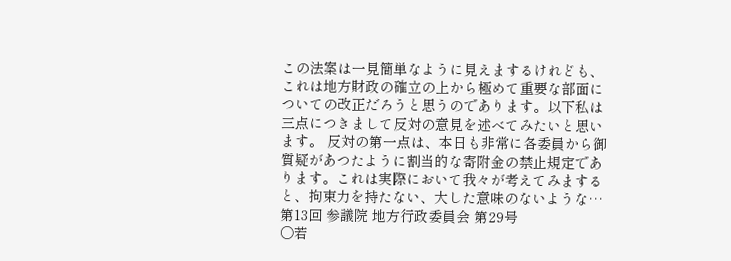この法案は一見簡単なように見えまするけれども、これは地方財政の確立の上から極めて重要な部面についての改正だろうと思うのであります。以下私は三点につきまして反対の意見を述べてみたいと思います。 反対の第一点は、本日も非常に各委員から御質疑があつたように割当的な寄附金の禁止規定であります。これは実際において我々が考えてみますると、拘束力を持たない、大した意味のないような…
第13回 参議院 地方行政委員会 第29号
○若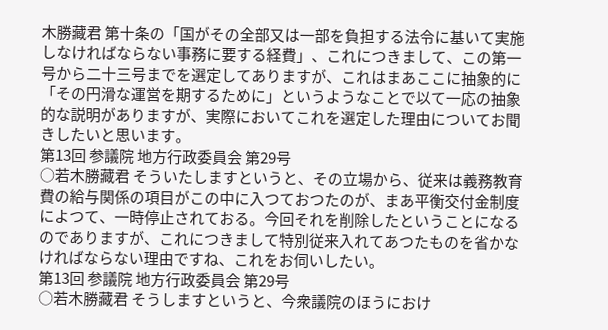木勝藏君 第十条の「国がその全部又は一部を負担する法令に基いて実施しなければならない事務に要する経費」、これにつきまして、この第一号から二十三号までを選定してありますが、これはまあここに抽象的に「その円滑な運営を期するために」というようなことで以て一応の抽象的な説明がありますが、実際においてこれを選定した理由についてお聞きしたいと思います。
第13回 参議院 地方行政委員会 第29号
○若木勝藏君 そういたしますというと、その立場から、従来は義務教育費の給与関係の項目がこの中に入つておつたのが、まあ平衡交付金制度によつて、一時停止されておる。今回それを削除したということになるのでありますが、これにつきまして特別従来入れてあつたものを省かなければならない理由ですね、これをお伺いしたい。
第13回 参議院 地方行政委員会 第29号
○若木勝藏君 そうしますというと、今衆議院のほうにおけ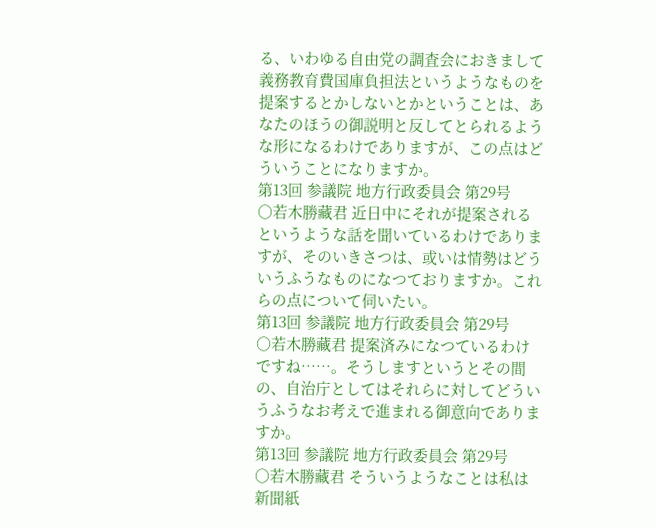る、いわゆる自由党の調査会におきまして義務教育費国庫負担法というようなものを提案するとかしないとかということは、あなたのほうの御説明と反してとられるような形になるわけでありますが、この点はどういうことになりますか。
第13回 参議院 地方行政委員会 第29号
○若木勝藏君 近日中にそれが提案されるというような話を聞いているわけでありますが、そのいきさつは、或いは情勢はどういうふうなものになつておりますか。これらの点について伺いたい。
第13回 参議院 地方行政委員会 第29号
○若木勝藏君 提案済みになつているわけですね……。そうしますというとその間の、自治庁としてはそれらに対してどういうふうなお考えで進まれる御意向でありますか。
第13回 参議院 地方行政委員会 第29号
○若木勝藏君 そういうようなことは私は新聞紙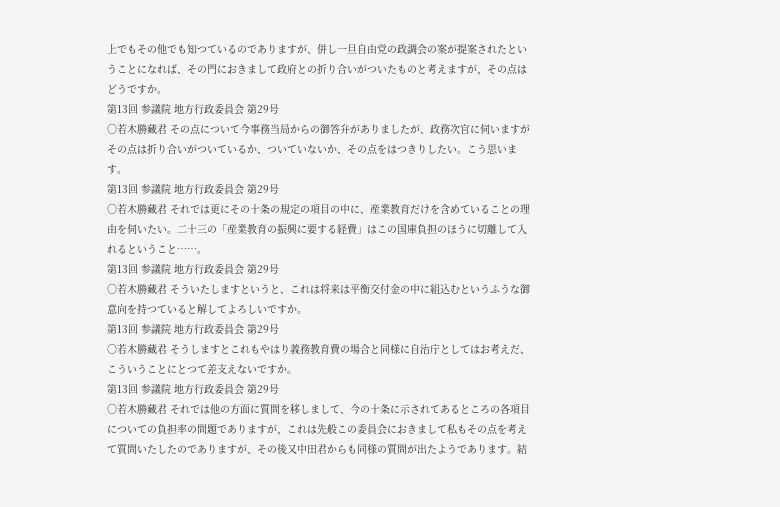上でもその他でも知つているのでありますが、併し一旦自由党の政調会の案が提案されたということになれば、その門におきまして政府との折り合いがついたものと考えますが、その点はどうですか。
第13回 参議院 地方行政委員会 第29号
○若木勝藏君 その点について今事務当局からの御答弁がありましたが、政務次官に伺いますがその点は折り合いがついているか、ついていないか、その点をはつきりしたい。こう思います。
第13回 参議院 地方行政委員会 第29号
○若木勝藏君 それでは更にその十条の規定の項目の中に、産業教育だけを含めていることの理由を伺いたい。二十三の「産業教育の振興に要する経費」はこの国庫負担のほうに切離して入れるということ……。
第13回 参議院 地方行政委員会 第29号
○若木勝藏君 そういたしますというと、これは将来は平衡交付金の中に組込むというふうな御意向を持つていると解してよろしいですか。
第13回 参議院 地方行政委員会 第29号
○若木勝藏君 そうしますとこれもやはり義務教育費の場合と同様に自治庁としてはお考えだ、こういうことにとつて差支えないですか。
第13回 参議院 地方行政委員会 第29号
○若木勝藏君 それでは他の方面に質問を移しまして、今の十条に示されてあるところの各項目についての負担率の問題でありますが、これは先般この委員会におきまして私もその点を考えて質問いたしたのでありますが、その後又中田君からも同様の質問が出たようであります。結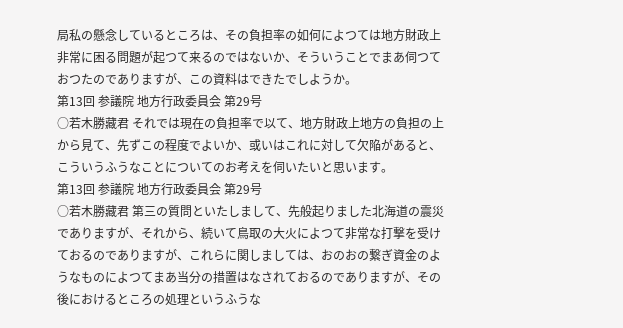局私の懸念しているところは、その負担率の如何によつては地方財政上非常に困る問題が起つて来るのではないか、そういうことでまあ伺つておつたのでありますが、この資料はできたでしようか。
第13回 参議院 地方行政委員会 第29号
○若木勝藏君 それでは現在の負担率で以て、地方財政上地方の負担の上から見て、先ずこの程度でよいか、或いはこれに対して欠陥があると、こういうふうなことについてのお考えを伺いたいと思います。
第13回 参議院 地方行政委員会 第29号
○若木勝藏君 第三の質問といたしまして、先般起りました北海道の震災でありますが、それから、続いて鳥取の大火によつて非常な打撃を受けておるのでありますが、これらに関しましては、おのおの繋ぎ資金のようなものによつてまあ当分の措置はなされておるのでありますが、その後におけるところの処理というふうな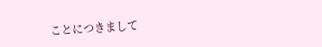ことにつきまして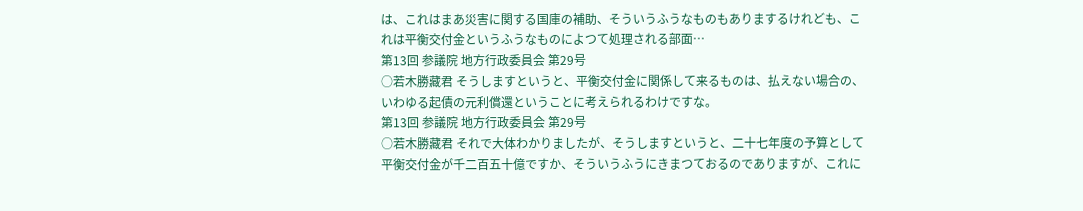は、これはまあ災害に関する国庫の補助、そういうふうなものもありまするけれども、これは平衡交付金というふうなものによつて処理される部面…
第13回 参議院 地方行政委員会 第29号
○若木勝藏君 そうしますというと、平衡交付金に関係して来るものは、払えない場合の、いわゆる起債の元利償還ということに考えられるわけですな。
第13回 参議院 地方行政委員会 第29号
○若木勝藏君 それで大体わかりましたが、そうしますというと、二十七年度の予算として平衡交付金が千二百五十億ですか、そういうふうにきまつておるのでありますが、これに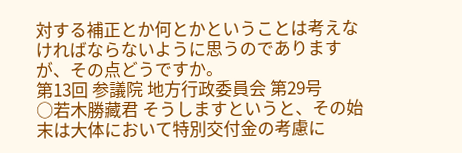対する補正とか何とかということは考えなければならないように思うのでありますが、その点どうですか。
第13回 参議院 地方行政委員会 第29号
○若木勝藏君 そうしますというと、その始末は大体において特別交付金の考慮に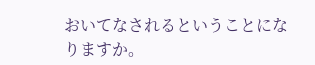おいてなされるということになりますか。